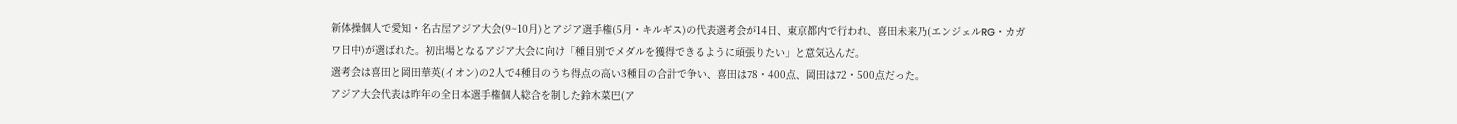新体操個人で愛知・名古屋アジア大会(9~10月)とアジア選手権(5月・キルギス)の代表選考会が14日、東京都内で行われ、喜田未来乃(エンジェルRG・カガワ日中)が選ばれた。初出場となるアジア大会に向け「種目別でメダルを獲得できるように頑張りたい」と意気込んだ。
選考会は喜田と岡田華英(イオン)の2人で4種目のうち得点の高い3種目の合計で争い、喜田は78・400点、岡田は72・500点だった。
アジア大会代表は昨年の全日本選手権個人総合を制した鈴木菜巴(ア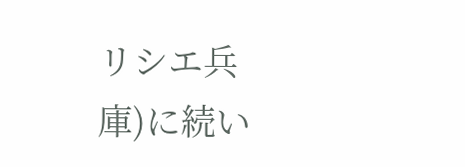リシエ兵庫)に続い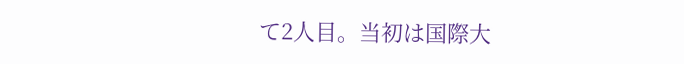て2人目。当初は国際大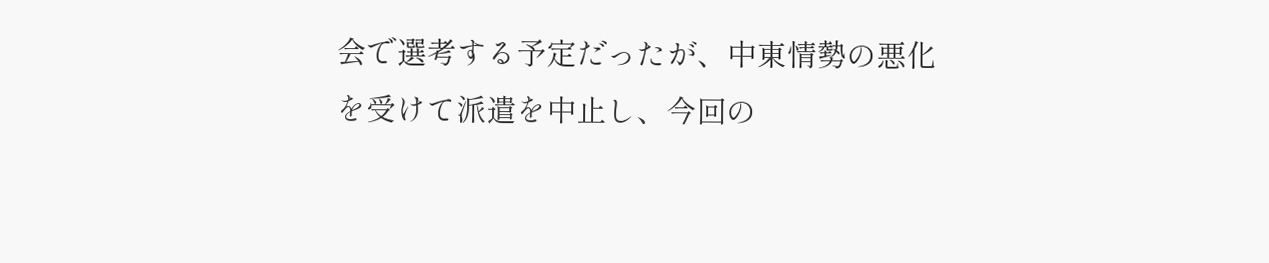会で選考する予定だったが、中東情勢の悪化を受けて派遣を中止し、今回の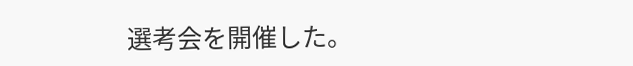選考会を開催した。